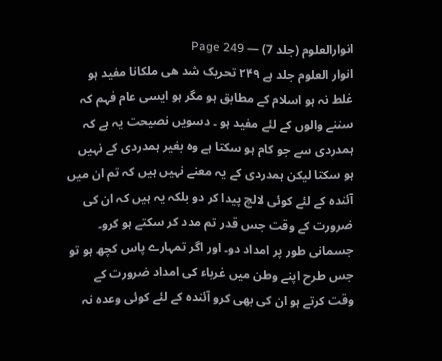انوارالعلوم (جلد 7) — Page 249
انوار العلوم جلد ہے ۲۴۹ تحریک شد هی ملکانا مفید ہو غلط نہ ہو اسلام کے مطابق ہو مگر ہو ایسی عام فہم کہ سننے والوں کے لئے مفید ہو ۔ دسویں نصیحت یہ ہے کہ ہمدردی سے جو کام ہو سکتا ہے وہ بغیر ہمدردی کے نہیں ہو سکتا لیکن ہمدردی کے یہ معنے نہیں ہیں کہ تم ان میں آئندہ کے لئے کوئی لالچ پیدا کر دو بلکہ یہ ہیں کہ ان کی ضرورت کے وقت جس قدر تم مدد کر سکتے ہو کرو۔ جسمانی طور پر امداد دو۔ اور اگر تمہارے پاس کچھ ہو تو جس طرح اپنے وطن میں غرباء کی امداد ضرورت کے وقت کرتے ہو ان کی بھی کرو آئندہ کے لئے کوئی وعدہ نہ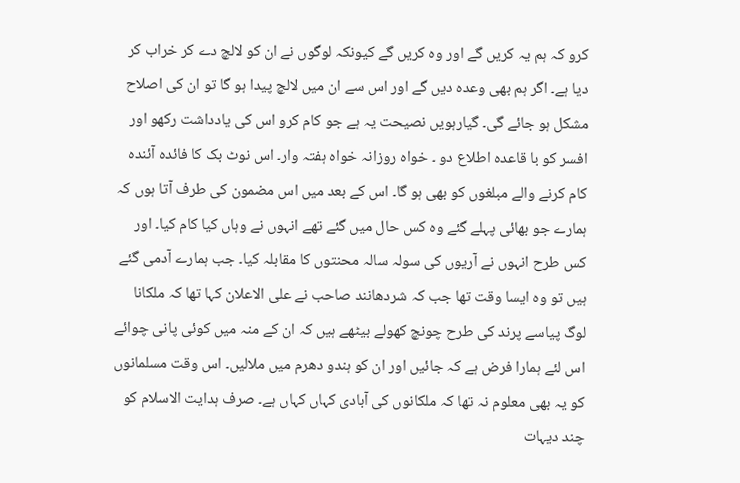کرو کہ ہم یہ کریں گے اور وہ کریں گے کیونکہ لوگوں نے ان کو لالچ دے کر خراب کر دیا ہے۔ اگر ہم بھی وعدہ دیں گے اور اس سے ان میں لالچ پیدا ہو گا تو ان کی اصلاح مشکل ہو جائے گی۔ گیارہویں نصیحت یہ ہے جو کام کرو اس کی یادداشت رکھو اور افسر کو با قاعدہ اطلاع دو ۔ خواہ روزانہ خواہ ہفتہ وار۔ اس نوٹ بک کا فائدہ آئندہ کام کرنے والے مبلغوں کو بھی ہو گا۔ اس کے بعد میں اس مضمون کی طرف آتا ہوں کہ ہمارے جو بھائی پہلے گئے وہ کس حال میں گئے تھے انہوں نے وہاں کیا کام کیا۔ اور کس طرح انہوں نے آریوں کی سولہ سالہ محنتوں کا مقابلہ کیا۔ جب ہمارے آدمی گئے ہیں تو وہ ایسا وقت تھا جب کہ شردھانند صاحب نے علی الاعلان کہا تھا کہ ملکانا لوگ پیاسے پرند کی طرح چونچ کھولے بیٹھے ہیں کہ ان کے منہ میں کوئی پانی چوائے اس لئے ہمارا فرض ہے کہ جائیں اور ان کو ہندو دھرم میں ملالیں۔ اس وقت مسلمانوں کو یہ بھی معلوم نہ تھا کہ ملکانوں کی آبادی کہاں کہاں ہے۔ صرف ہدایت الاسلام کو چند دیہات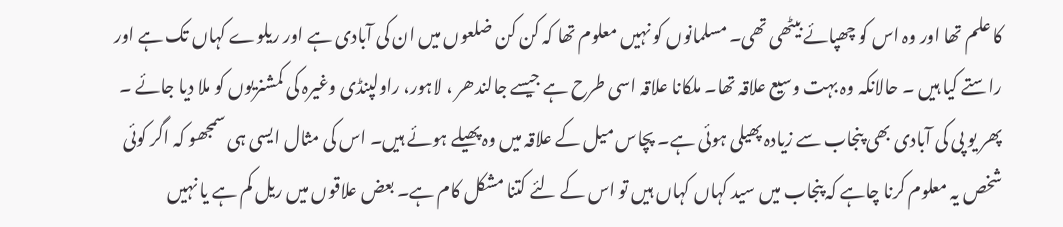کا علم تھا اور وہ اس کو چھپائے بیٹھی تھی۔ مسلمانوں کو نہیں معلوم تھا کہ کن کن ضلعوں میں ان کی آبادی ہے اور ریلوے کہاں تک ہے اور راستے کیا ہیں ۔ حالانکہ وہ بہت وسیع علاقہ تھا۔ ملکانا علاقہ اسی طرح ہے جیسے جالندھر ، لاہور، راولپنڈی وغیرہ کی کمشنریوں کو ملا دیا جائے ۔ پھر یو پی کی آبادی بھی پنجاب سے زیادہ پھیلی ہوئی ہے۔ پچاس میل کے علاقہ میں وہ پھیلے ہوئے ہیں۔ اس کی مثال ایسی ہی سمجھو کہ اگر کوئی شخص یہ معلوم کرنا چاہے کہ پنجاب میں سید کہاں کہاں ہیں تو اس کے لئے کتنا مشکل کام ہے۔ بعض علاقوں میں ریل کم ہے یا نہیں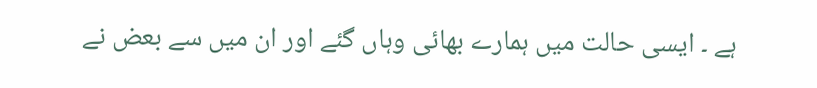ہے ۔ ایسی حالت میں ہمارے بھائی وہاں گئے اور ان میں سے بعض نے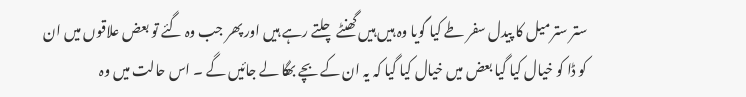ستر ستر میل کا پیدل سفر طے کیا گویا وہ ہیں ہیں گھنٹے چلتے رہے ہیں اور پھر جب وہ گئے تو بعض علاقوں میں ان کو ڈا کو خیال کیا گیا بعض میں خیال کیا گیا کہ یہ ان کے بچے بھگا لے جائیں گے ۔ اس حالت میں وہ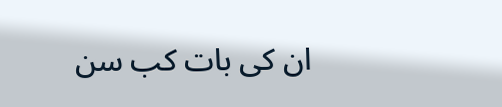ان کی بات کب سن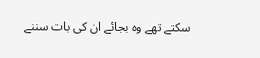سکتے تھے وہ بجائے ان کی بات سننے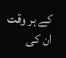کے ہر وقت ان کی